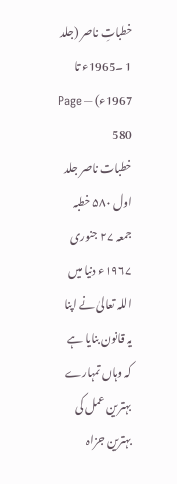خطباتِ ناصر (جلد 1 ۔1965ء تا 1967ء) — Page 580
خطبات ناصر جلد اول ۵۸۰ خطبہ جمعہ ۲۷ جنوری ۱۹۶۷ء دنیا میں اللہ تعالیٰ نے اپنا یہ قانون بنایا ہے کہ وہاں تمہارے بہترین عمل کی بہترین جزاہ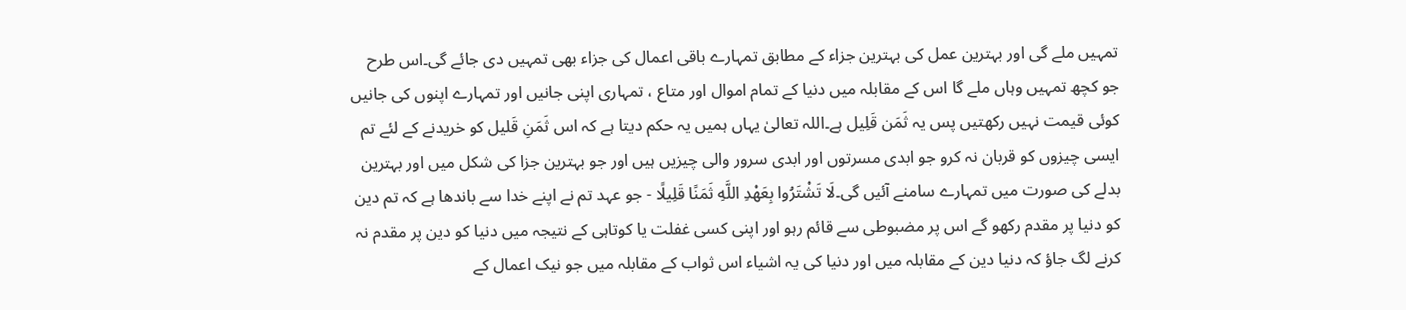تمہیں ملے گی اور بہترین عمل کی بہترین جزاء کے مطابق تمہارے باقی اعمال کی جزاء بھی تمہیں دی جائے گی۔اس طرح جو کچھ تمہیں وہاں ملے گا اس کے مقابلہ میں دنیا کے تمام اموال اور متاع ، تمہاری اپنی جانیں اور تمہارے اپنوں کی جانیں کوئی قیمت نہیں رکھتیں پس یہ ثَمَن قَلِیل ہے۔اللہ تعالیٰ یہاں ہمیں یہ حکم دیتا ہے کہ اس ثَمَنِ قَلیل کو خریدنے کے لئے تم ایسی چیزوں کو قربان نہ کرو جو ابدی مسرتوں اور ابدی سرور والی چیزیں ہیں اور جو بہترین جزا کی شکل میں اور بہترین بدلے کی صورت میں تمہارے سامنے آئیں گی۔لَا تَشْتَرُوا بِعَهْدِ اللَّهِ ثَمَنًا قَلِيلًا - جو عہد تم نے اپنے خدا سے باندھا ہے کہ تم دین کو دنیا پر مقدم رکھو گے اس پر مضبوطی سے قائم رہو اور اپنی کسی غفلت یا کوتاہی کے نتیجہ میں دنیا کو دین پر مقدم نہ کرنے لگ جاؤ کہ دنیا دین کے مقابلہ میں اور دنیا کی یہ اشیاء اس ثواب کے مقابلہ میں جو نیک اعمال کے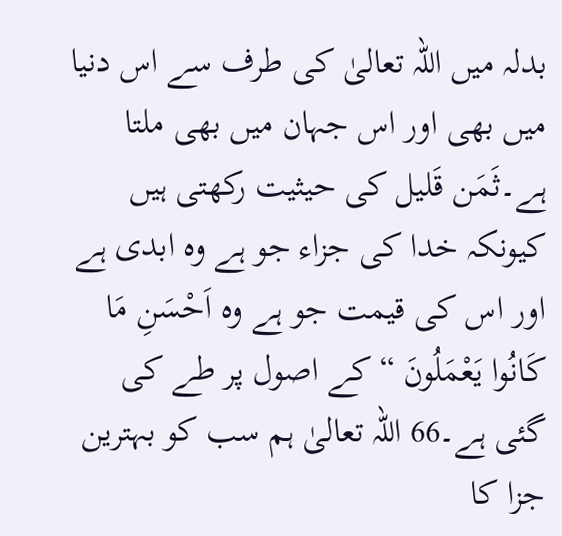بدلہ میں اللہ تعالیٰ کی طرف سے اس دنیا میں بھی اور اس جہان میں بھی ملتا ہے۔ثَمَن قَلیل کی حیثیت رکھتی ہیں کیونکہ خدا کی جزاء جو ہے وہ ابدی ہے اور اس کی قیمت جو ہے وہ اَحْسَنِ مَا كَانُوا يَعْمَلُونَ “ کے اصول پر طے کی گئی ہے۔66 اللہ تعالیٰ ہم سب کو بہترین جزا کا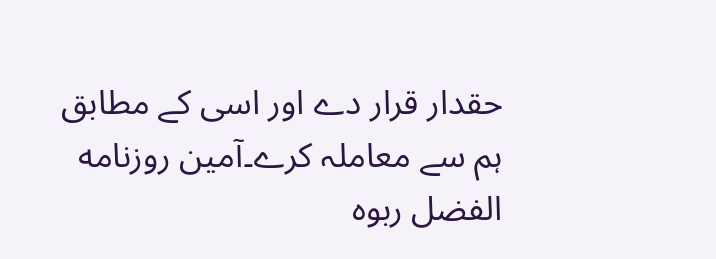حقدار قرار دے اور اسی کے مطابق ہم سے معاملہ کرے۔آمین روزنامه الفضل ربوه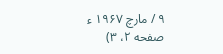۹ / مارچ ۱۹۶۷ ء صفحه ۲، ۳)